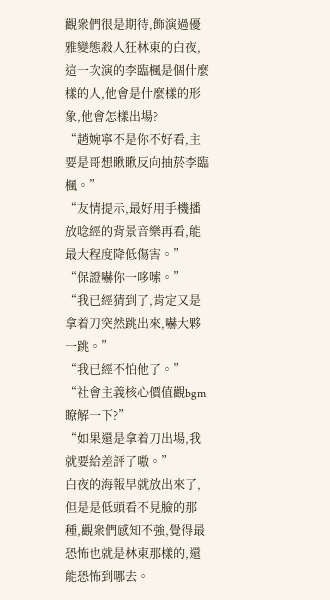觀衆們很是期待,飾演過優雅變態殺人狂林東的白夜,這一次演的李臨楓是個什麼樣的人,他會是什麼樣的形象,他會怎樣出場?
“趙婉寧不是你不好看,主要是哥想瞅瞅反向抽菸李臨楓。”
“友情提示,最好用手機播放唸經的背景音樂再看,能最大程度降低傷害。”
“保證嚇你一哆嗦。”
“我已經猜到了,肯定又是拿着刀突然跳出來,嚇大夥一跳。”
“我已經不怕他了。”
“社會主義核心價值觀bgm瞭解一下?”
“如果還是拿着刀出場,我就要給差評了嗷。”
白夜的海報早就放出來了,但是是低頭看不見臉的那種,觀衆們感知不強,覺得最恐怖也就是林東那樣的,還能恐怖到哪去。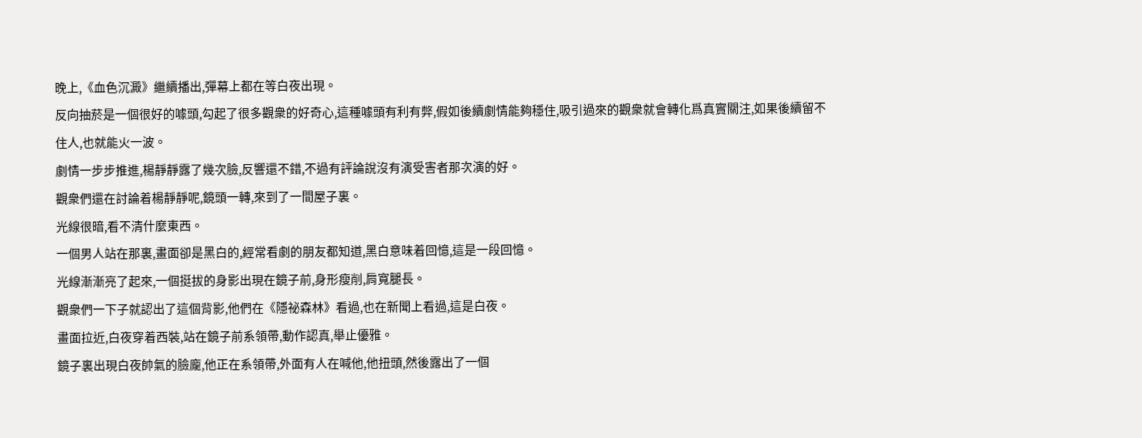晚上,《血色沉澱》繼續播出,彈幕上都在等白夜出現。
反向抽菸是一個很好的噱頭,勾起了很多觀衆的好奇心,這種噱頭有利有弊,假如後續劇情能夠穩住,吸引過來的觀衆就會轉化爲真實關注,如果後續留不住人,也就能火一波。
劇情一步步推進,楊靜靜露了幾次臉,反響還不錯,不過有評論說沒有演受害者那次演的好。
觀衆們還在討論着楊靜靜呢,鏡頭一轉,來到了一間屋子裏。
光線很暗,看不清什麼東西。
一個男人站在那裏,畫面卻是黑白的,經常看劇的朋友都知道,黑白意味着回憶,這是一段回憶。
光線漸漸亮了起來,一個挺拔的身影出現在鏡子前,身形瘦削,肩寬腿長。
觀衆們一下子就認出了這個背影,他們在《隱祕森林》看過,也在新聞上看過,這是白夜。
畫面拉近,白夜穿着西裝,站在鏡子前系領帶,動作認真,舉止優雅。
鏡子裏出現白夜帥氣的臉龐,他正在系領帶,外面有人在喊他,他扭頭,然後露出了一個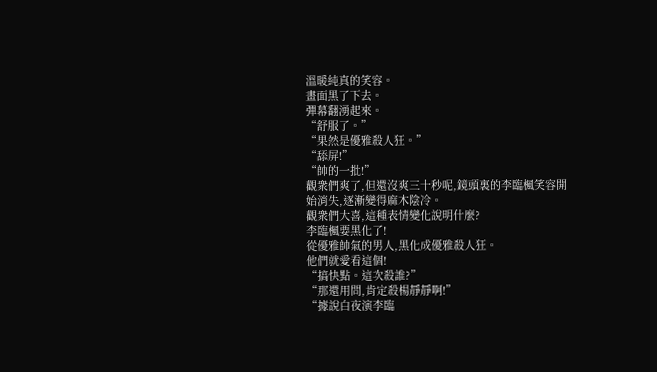溫暖純真的笑容。
畫面黑了下去。
彈幕翻湧起來。
“舒服了。”
“果然是優雅殺人狂。”
“舔屏!”
“帥的一批!”
觀衆們爽了,但還沒爽三十秒呢,鏡頭裏的李臨楓笑容開始消失,逐漸變得麻木陰冷。
觀衆們大喜,這種表情變化說明什麼?
李臨楓要黑化了!
從優雅帥氣的男人,黑化成優雅殺人狂。
他們就愛看這個!
“搞快點。這次殺誰?”
“那還用問,肯定殺楊靜靜啊!”
“據說白夜演李臨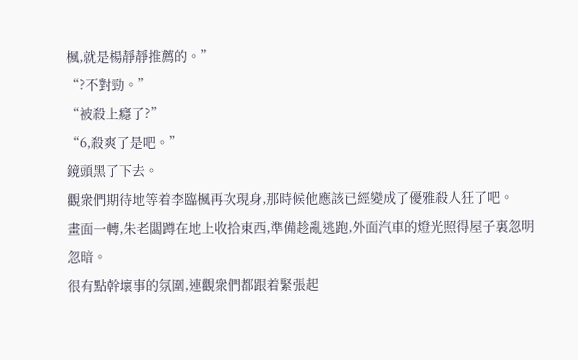楓,就是楊靜靜推薦的。”
“?不對勁。”
“被殺上癮了?”
“6,殺爽了是吧。”
鏡頭黑了下去。
觀衆們期待地等着李臨楓再次現身,那時候他應該已經變成了優雅殺人狂了吧。
畫面一轉,朱老闆蹲在地上收拾東西,準備趁亂逃跑,外面汽車的燈光照得屋子裏忽明忽暗。
很有點幹壞事的氛圍,連觀衆們都跟着緊張起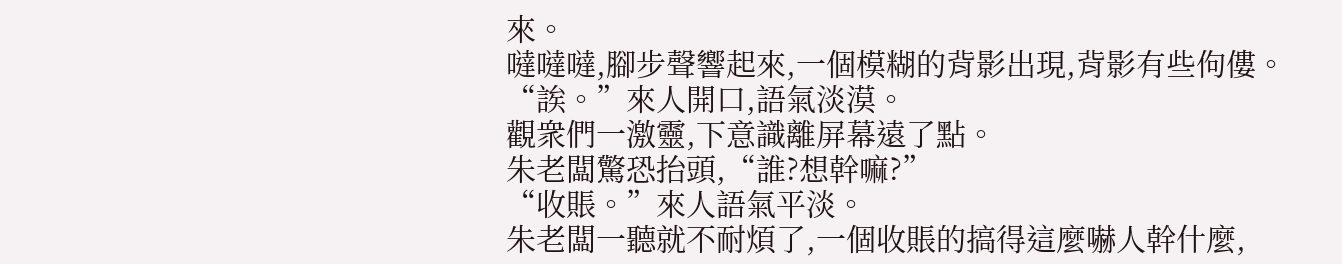來。
噠噠噠,腳步聲響起來,一個模糊的背影出現,背影有些佝僂。
“誒。”來人開口,語氣淡漠。
觀衆們一激靈,下意識離屏幕遠了點。
朱老闆驚恐抬頭,“誰?想幹嘛?”
“收賬。”來人語氣平淡。
朱老闆一聽就不耐煩了,一個收賬的搞得這麼嚇人幹什麼,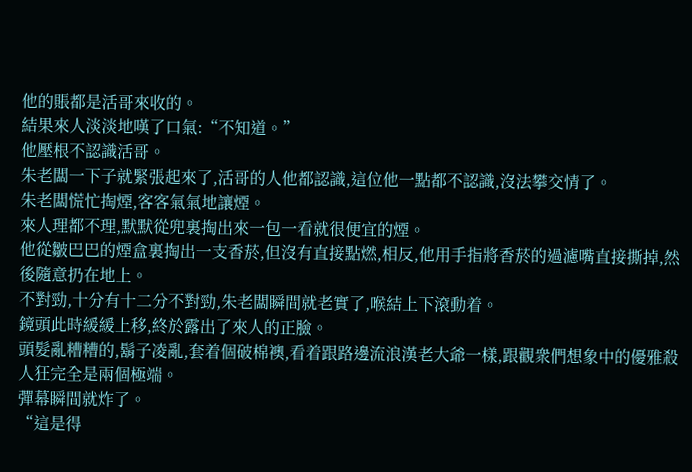他的賬都是活哥來收的。
結果來人淡淡地嘆了口氣:“不知道。”
他壓根不認識活哥。
朱老闆一下子就緊張起來了,活哥的人他都認識,這位他一點都不認識,沒法攀交情了。
朱老闆慌忙掏煙,客客氣氣地讓煙。
來人理都不理,默默從兜裏掏出來一包一看就很便宜的煙。
他從皺巴巴的煙盒裏掏出一支香菸,但沒有直接點燃,相反,他用手指將香菸的過濾嘴直接撕掉,然後隨意扔在地上。
不對勁,十分有十二分不對勁,朱老闆瞬間就老實了,喉結上下滾動着。
鏡頭此時緩緩上移,終於露出了來人的正臉。
頭髮亂糟糟的,鬍子凌亂,套着個破棉襖,看着跟路邊流浪漢老大爺一樣,跟觀衆們想象中的優雅殺人狂完全是兩個極端。
彈幕瞬間就炸了。
“這是得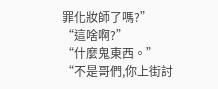罪化妝師了嗎?”
“這啥啊?”
“什麼鬼東西。”
“不是哥們,你上街討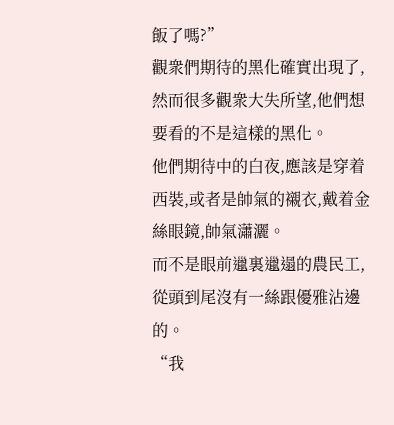飯了嗎?”
觀衆們期待的黑化確實出現了,然而很多觀衆大失所望,他們想要看的不是這樣的黑化。
他們期待中的白夜,應該是穿着西裝,或者是帥氣的襯衣,戴着金絲眼鏡,帥氣瀟灑。
而不是眼前邋裏邋遢的農民工,從頭到尾沒有一絲跟優雅沾邊的。
“我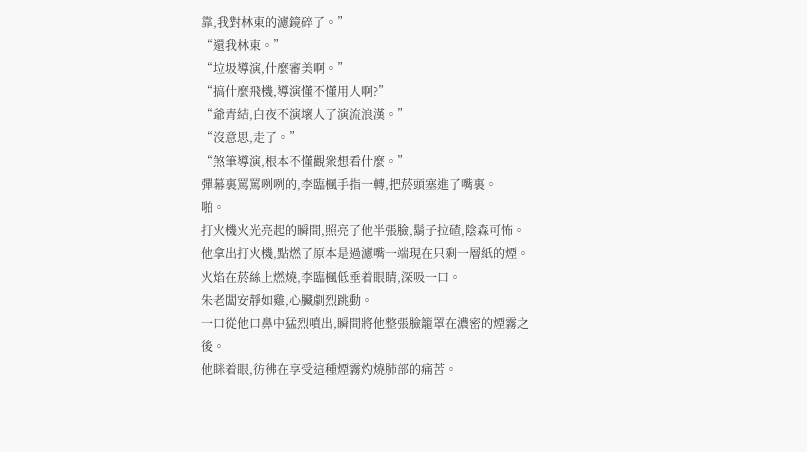靠,我對林東的濾鏡碎了。”
“還我林東。”
“垃圾導演,什麼審美啊。”
“搞什麼飛機,導演懂不懂用人啊?”
“爺青結,白夜不演壞人了演流浪漢。”
“沒意思,走了。”
“煞筆導演,根本不懂觀衆想看什麼。”
彈幕裏罵罵咧咧的,李臨楓手指一轉,把菸頭塞進了嘴裏。
啪。
打火機火光亮起的瞬間,照亮了他半張臉,鬍子拉碴,陰森可怖。
他拿出打火機,點燃了原本是過濾嘴一端現在只剩一層紙的煙。
火焰在菸絲上燃燒,李臨楓低垂着眼睛,深吸一口。
朱老闆安靜如雞,心臟劇烈跳動。
一口從他口鼻中猛烈噴出,瞬間將他整張臉籠罩在濃密的煙霧之後。
他眯着眼,彷彿在享受這種煙霧灼燒肺部的痛苦。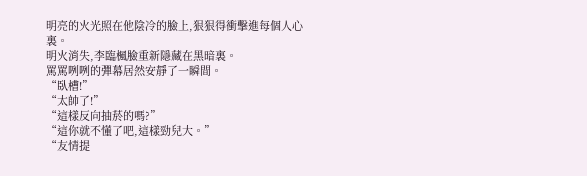明亮的火光照在他陰冷的臉上,狠狠得衝擊進每個人心裏。
明火消失,李臨楓臉重新隱藏在黑暗裏。
罵罵咧咧的彈幕居然安靜了一瞬間。
“臥槽!”
“太帥了!”
“這樣反向抽菸的嗎?”
“這你就不懂了吧,這樣勁兒大。”
“友情提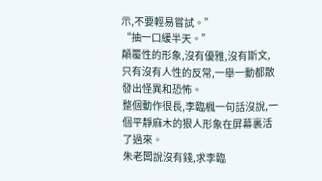示,不要輕易嘗試。”
“抽一口緩半天。”
顛覆性的形象,沒有優雅,沒有斯文,只有沒有人性的反常,一舉一動都散發出怪異和恐怖。
整個動作很長,李臨楓一句話沒說,一個平靜麻木的狠人形象在屏幕裏活了過來。
朱老闆說沒有錢,求李臨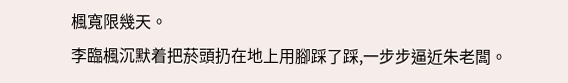楓寬限幾天。
李臨楓沉默着把菸頭扔在地上用腳踩了踩,一步步逼近朱老闆。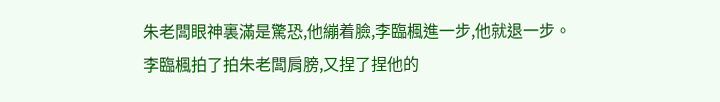朱老闆眼神裏滿是驚恐,他繃着臉,李臨楓進一步,他就退一步。
李臨楓拍了拍朱老闆肩膀,又捏了捏他的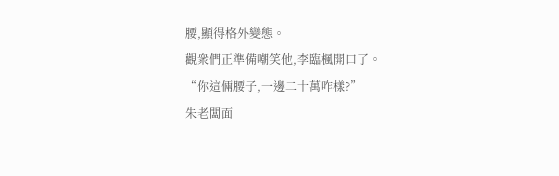腰,顯得格外變態。
觀衆們正準備嘲笑他,李臨楓開口了。
“你這倆腰子,一邊二十萬咋樣?”
朱老闆面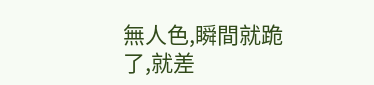無人色,瞬間就跪了,就差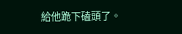給他跪下磕頭了。